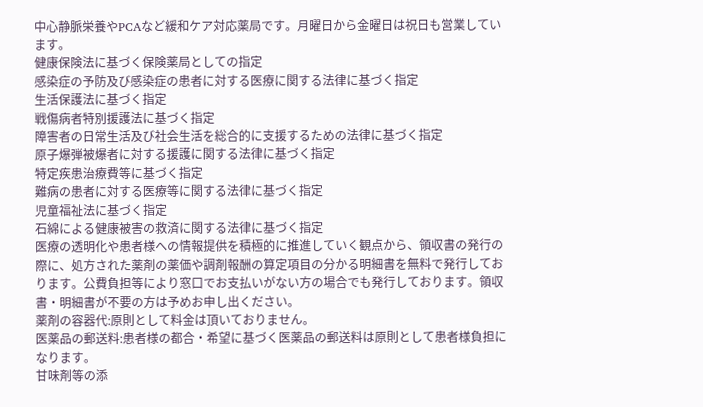中心静脈栄養やPCAなど緩和ケア対応薬局です。月曜日から金曜日は祝日も営業しています。
健康保険法に基づく保険薬局としての指定
感染症の予防及び感染症の患者に対する医療に関する法律に基づく指定
生活保護法に基づく指定
戦傷病者特別援護法に基づく指定
障害者の日常生活及び社会生活を総合的に支援するための法律に基づく指定
原子爆弾被爆者に対する援護に関する法律に基づく指定
特定疾患治療費等に基づく指定
難病の患者に対する医療等に関する法律に基づく指定
児童福祉法に基づく指定
石綿による健康被害の救済に関する法律に基づく指定
医療の透明化や患者様への情報提供を積極的に推進していく観点から、領収書の発行の際に、処方された薬剤の薬価や調剤報酬の算定項目の分かる明細書を無料で発行しております。公費負担等により窓口でお支払いがない方の場合でも発行しております。領収書・明細書が不要の方は予めお申し出ください。
薬剤の容器代:原則として料金は頂いておりません。
医薬品の郵送料:患者様の都合・希望に基づく医薬品の郵送料は原則として患者様負担になります。
甘味剤等の添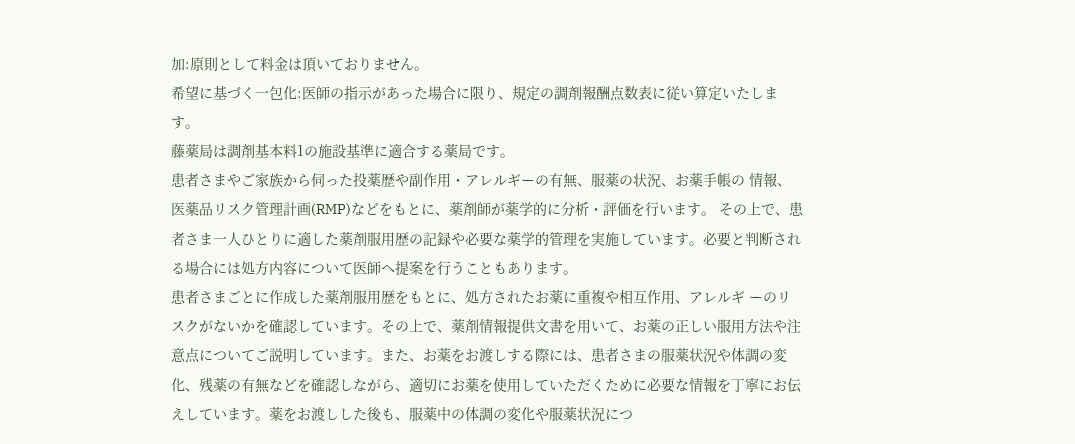加:原則として料金は頂いておりません。
希望に基づく一包化:医師の指示があった場合に限り、規定の調剤報酬点数表に従い算定いたします。
藤薬局は調剤基本料1の施設基準に適合する薬局です。
患者さまやご家族から伺った投薬歴や副作用・アレルギーの有無、服薬の状況、お薬手帳の 情報、医薬品リスク管理計画(RMP)などをもとに、薬剤師が薬学的に分析・評価を行います。 その上で、患者さま一人ひとりに適した薬剤服用歴の記録や必要な薬学的管理を実施しています。必要と判断される場合には処方内容について医師へ提案を行うこともあります。
患者さまごとに作成した薬剤服用歴をもとに、処方されたお薬に重複や相互作用、アレルギ ーのリスクがないかを確認しています。その上で、薬剤情報提供文書を用いて、お薬の正しい服用方法や注意点についてご説明しています。また、お薬をお渡しする際には、患者さまの服薬状況や体調の変化、残薬の有無などを確認しながら、適切にお薬を使用していただくために必要な情報を丁寧にお伝えしています。薬をお渡しした後も、服薬中の体調の変化や服薬状況につ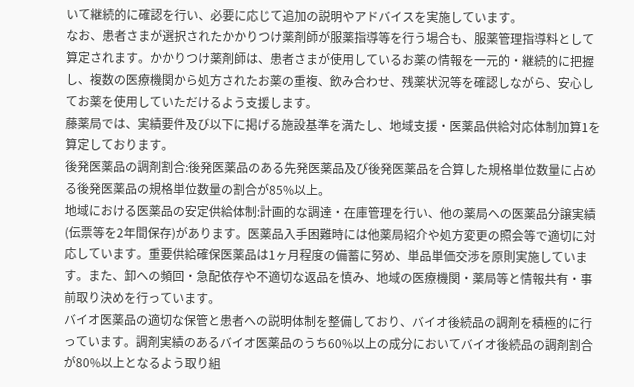いて継続的に確認を行い、必要に応じて追加の説明やアドバイスを実施しています。
なお、患者さまが選択されたかかりつけ薬剤師が服薬指導等を行う場合も、服薬管理指導料として算定されます。かかりつけ薬剤師は、患者さまが使用しているお薬の情報を一元的・継続的に把握し、複数の医療機関から処方されたお薬の重複、飲み合わせ、残薬状況等を確認しながら、安心してお薬を使用していただけるよう支援します。
藤薬局では、実績要件及び以下に掲げる施設基準を満たし、地域支援・医薬品供給対応体制加算1を算定しております。
後発医薬品の調剤割合:後発医薬品のある先発医薬品及び後発医薬品を合算した規格単位数量に占める後発医薬品の規格単位数量の割合が85%以上。
地域における医薬品の安定供給体制:計画的な調達・在庫管理を行い、他の薬局への医薬品分譲実績(伝票等を2年間保存)があります。医薬品入手困難時には他薬局紹介や処方変更の照会等で適切に対応しています。重要供給確保医薬品は1ヶ月程度の備蓄に努め、単品単価交渉を原則実施しています。また、卸への頻回・急配依存や不適切な返品を慎み、地域の医療機関・薬局等と情報共有・事前取り決めを行っています。
バイオ医薬品の適切な保管と患者への説明体制を整備しており、バイオ後続品の調剤を積極的に行っています。調剤実績のあるバイオ医薬品のうち60%以上の成分においてバイオ後続品の調剤割合が80%以上となるよう取り組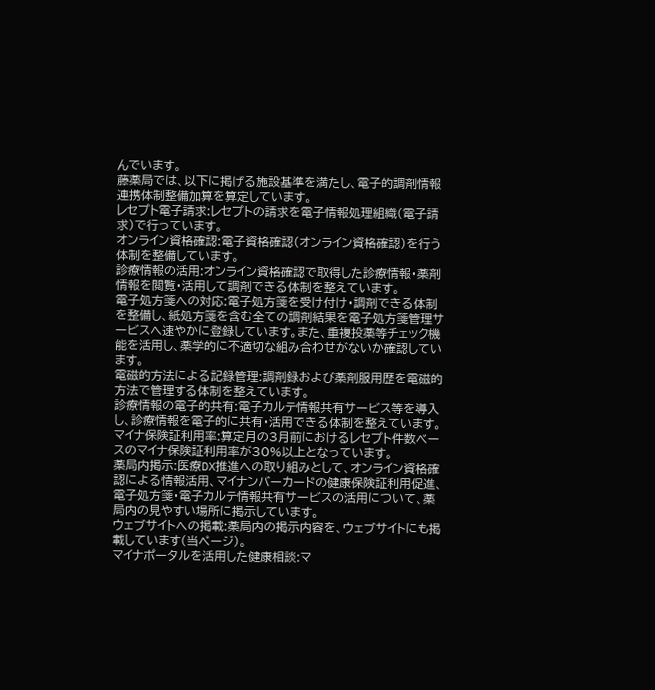んでいます。
藤薬局では、以下に掲げる施設基準を満たし、電子的調剤情報連携体制整備加算を算定しています。
レセプト電子請求:レセプトの請求を電子情報処理組織(電子請求)で行っています。
オンライン資格確認:電子資格確認(オンライン資格確認)を行う体制を整備しています。
診療情報の活用:オンライン資格確認で取得した診療情報・薬剤情報を閲覧・活用して調剤できる体制を整えています。
電子処方箋への対応:電子処方箋を受け付け・調剤できる体制を整備し、紙処方箋を含む全ての調剤結果を電子処方箋管理サービスへ速やかに登録しています。また、重複投薬等チェック機能を活用し、薬学的に不適切な組み合わせがないか確認しています。
電磁的方法による記録管理:調剤録および薬剤服用歴を電磁的方法で管理する体制を整えています。
診療情報の電子的共有:電子カルテ情報共有サービス等を導入し、診療情報を電子的に共有・活用できる体制を整えています。
マイナ保険証利用率:算定月の3月前におけるレセプト件数ベースのマイナ保険証利用率が30%以上となっています。
薬局内掲示:医療DX推進への取り組みとして、オンライン資格確認による情報活用、マイナンバーカードの健康保険証利用促進、電子処方箋・電子カルテ情報共有サービスの活用について、薬局内の見やすい場所に掲示しています。
ウェブサイトへの掲載:薬局内の掲示内容を、ウェブサイトにも掲載しています(当ページ)。
マイナポータルを活用した健康相談:マ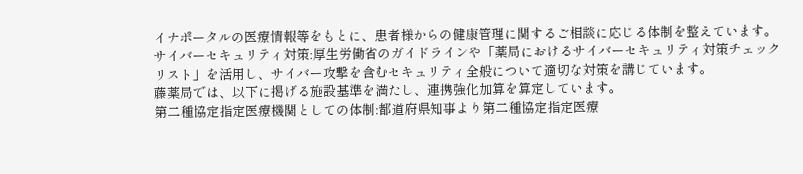イナポータルの医療情報等をもとに、患者様からの健康管理に関するご相談に応じる体制を整えています。
サイバーセキュリティ対策:厚生労働省のガイドラインや「薬局におけるサイバーセキュリティ対策チェックリスト」を活用し、サイバー攻撃を含むセキュリティ全般について適切な対策を講じています。
藤薬局では、以下に掲げる施設基準を満たし、連携強化加算を算定しています。
第二種協定指定医療機関としての体制:都道府県知事より第二種協定指定医療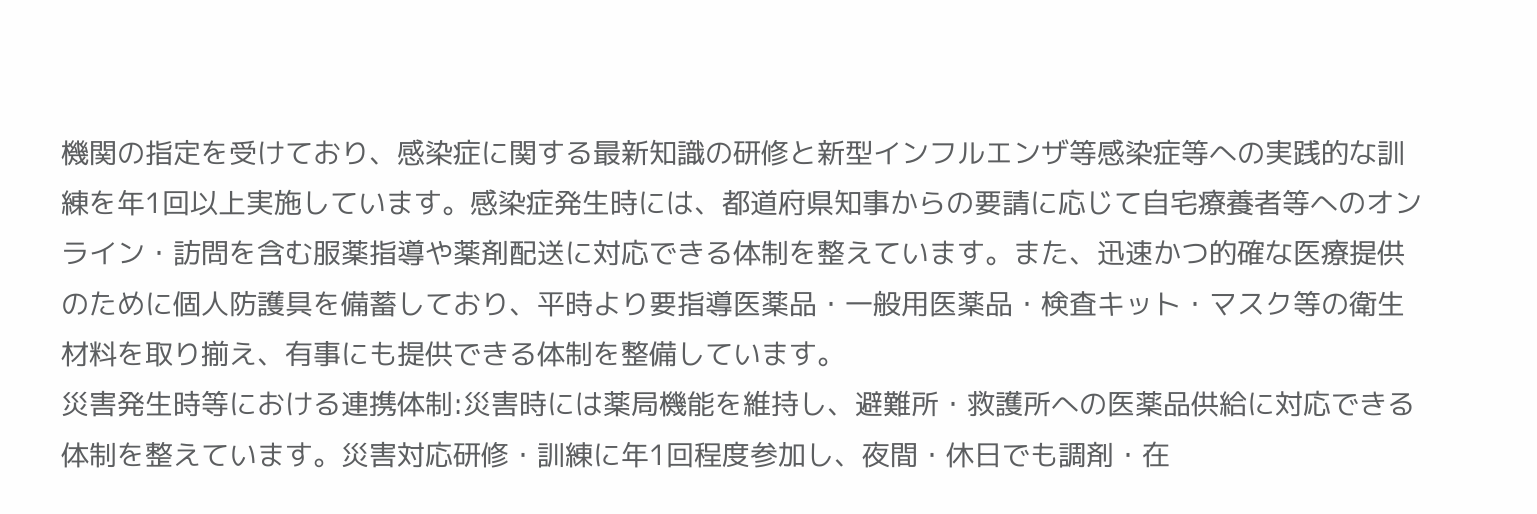機関の指定を受けており、感染症に関する最新知識の研修と新型インフルエンザ等感染症等への実践的な訓練を年1回以上実施しています。感染症発生時には、都道府県知事からの要請に応じて自宅療養者等へのオンライン・訪問を含む服薬指導や薬剤配送に対応できる体制を整えています。また、迅速かつ的確な医療提供のために個人防護具を備蓄しており、平時より要指導医薬品・一般用医薬品・検査キット・マスク等の衛生材料を取り揃え、有事にも提供できる体制を整備しています。
災害発生時等における連携体制:災害時には薬局機能を維持し、避難所・救護所への医薬品供給に対応できる体制を整えています。災害対応研修・訓練に年1回程度参加し、夜間・休日でも調剤・在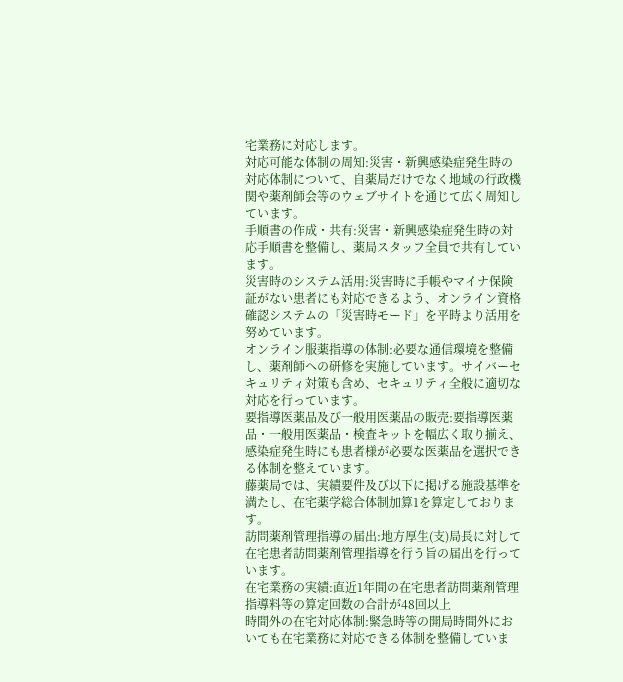宅業務に対応します。
対応可能な体制の周知:災害・新興感染症発生時の対応体制について、自薬局だけでなく地域の行政機関や薬剤師会等のウェブサイトを通じて広く周知しています。
手順書の作成・共有:災害・新興感染症発生時の対応手順書を整備し、薬局スタッフ全員で共有しています。
災害時のシステム活用:災害時に手帳やマイナ保険証がない患者にも対応できるよう、オンライン資格確認システムの「災害時モード」を平時より活用を努めています。
オンライン服薬指導の体制:必要な通信環境を整備し、薬剤師への研修を実施しています。サイバーセキュリティ対策も含め、セキュリティ全般に適切な対応を行っています。
要指導医薬品及び一般用医薬品の販売:要指導医薬品・一般用医薬品・検査キットを幅広く取り揃え、感染症発生時にも患者様が必要な医薬品を選択できる体制を整えています。
藤薬局では、実績要件及び以下に掲げる施設基準を満たし、在宅薬学総合体制加算1を算定しております。
訪問薬剤管理指導の届出:地方厚生(支)局長に対して在宅患者訪問薬剤管理指導を行う旨の届出を行っています。
在宅業務の実績:直近1年間の在宅患者訪問薬剤管理指導料等の算定回数の合計が48回以上
時間外の在宅対応体制:緊急時等の開局時間外においても在宅業務に対応できる体制を整備していま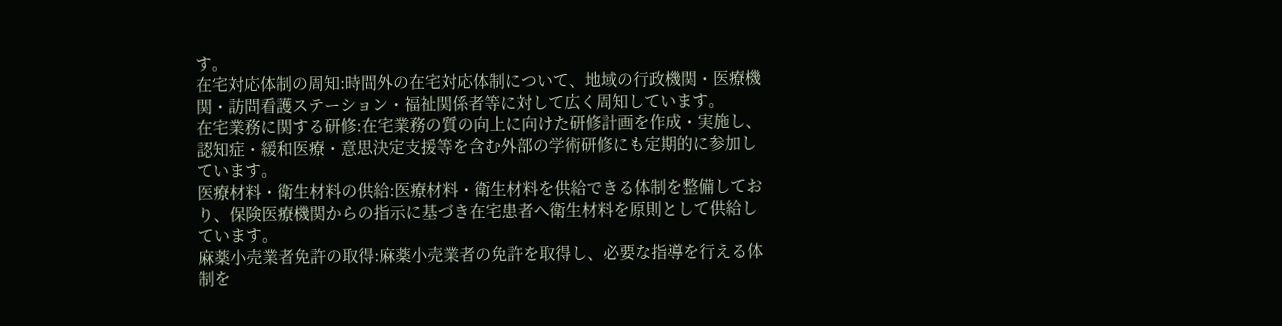す。
在宅対応体制の周知:時間外の在宅対応体制について、地域の行政機関・医療機関・訪問看護ステーション・福祉関係者等に対して広く周知しています。
在宅業務に関する研修:在宅業務の質の向上に向けた研修計画を作成・実施し、認知症・緩和医療・意思決定支援等を含む外部の学術研修にも定期的に参加しています。
医療材料・衛生材料の供給:医療材料・衛生材料を供給できる体制を整備しており、保険医療機関からの指示に基づき在宅患者へ衛生材料を原則として供給しています。
麻薬小売業者免許の取得:麻薬小売業者の免許を取得し、必要な指導を行える体制を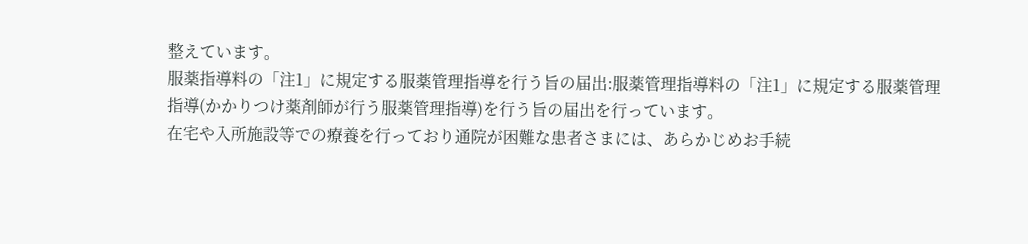整えています。
服薬指導料の「注1」に規定する服薬管理指導を行う旨の届出:服薬管理指導料の「注1」に規定する服薬管理指導(かかりつけ薬剤師が行う服薬管理指導)を行う旨の届出を行っています。
在宅や入所施設等での療養を行っており通院が困難な患者さまには、あらかじめお手続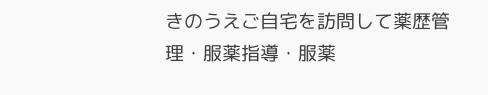きのうえご自宅を訪問して薬歴管理・服薬指導・服薬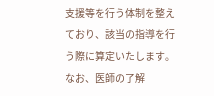支援等を行う体制を整えており、該当の指導を行う際に算定いたします。なお、医師の了解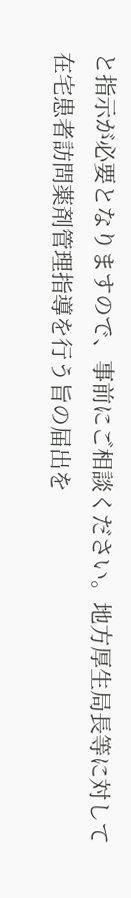と指示が必要となりますので、事前にご相談ください。地方厚生局長等に対して在宅患者訪問薬剤管理指導を行う旨の届出を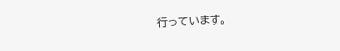行っています。